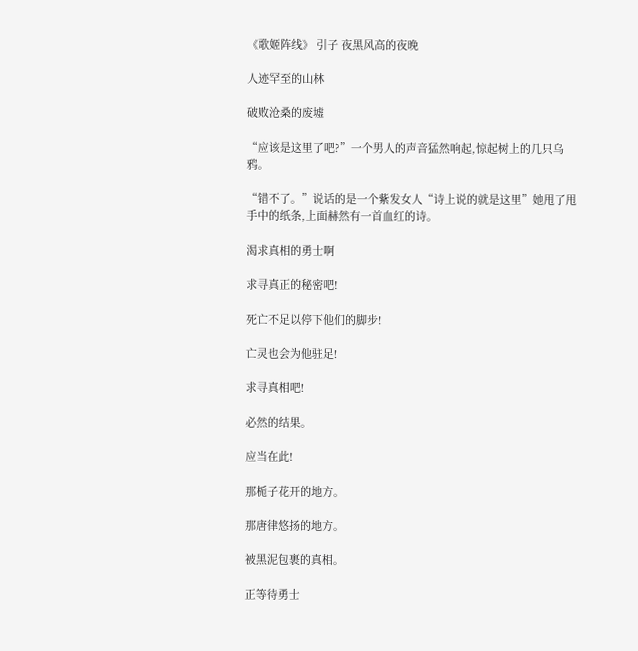《歌姬阵线》 引子 夜黑风高的夜晚

人迹罕至的山林

破败沧桑的废墟

“应该是这里了吧?”一个男人的声音猛然响起,惊起树上的几只乌鸦。

“错不了。”说话的是一个紫发女人“诗上说的就是这里”她甩了甩手中的纸条,上面赫然有一首血红的诗。

渴求真相的勇士啊

求寻真正的秘密吧!

死亡不足以停下他们的脚步!

亡灵也会为他驻足!

求寻真相吧!

必然的结果。

应当在此!

那栀子花开的地方。

那唐律悠扬的地方。

被黑泥包裹的真相。

正等待勇士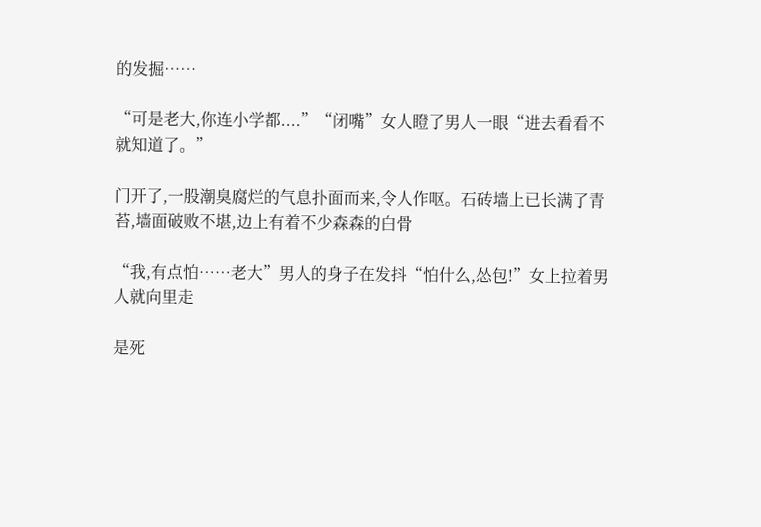的发掘……

“可是老大,你连小学都....”“闭嘴”女人瞪了男人一眼“进去看看不就知道了。”

门开了,一股潮臭腐烂的气息扑面而来,令人作呕。石砖墙上已长满了青苔,墙面破败不堪,边上有着不少森森的白骨

“我,有点怕……老大”男人的身子在发抖“怕什么,怂包!”女上拉着男人就向里走

是死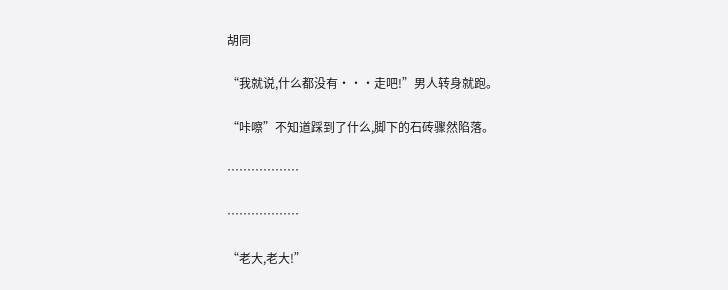胡同

“我就说,什么都没有···走吧!”男人转身就跑。

“咔嚓”不知道踩到了什么,脚下的石砖骤然陷落。

………………

………………

“老大,老大!”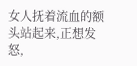女人抚着流血的额头站起来,正想发怒,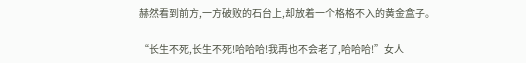赫然看到前方,一方破败的石台上,却放着一个格格不入的黄金盒子。

“长生不死,长生不死!哈哈哈!我再也不会老了,哈哈哈!”女人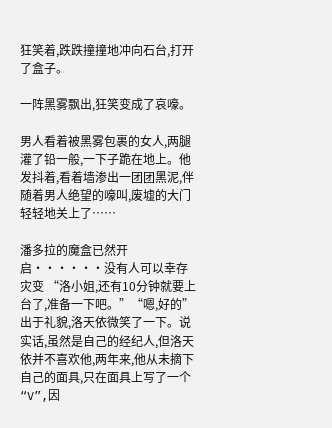狂笑着,跌跌撞撞地冲向石台,打开了盒子。

一阵黑雾飘出,狂笑变成了哀嚎。

男人看着被黑雾包裹的女人,两腿灌了铅一般,一下子跪在地上。他发抖着,看着墙渗出一团团黑泥,伴随着男人绝望的嚎叫,废墟的大门轻轻地关上了……

潘多拉的魔盒已然开启······没有人可以幸存 灾变 “洛小姐,还有10分钟就要上台了,准备一下吧。”“嗯,好的”出于礼貌,洛天依微笑了一下。说实话,虽然是自己的经纪人,但洛天依并不喜欢他,两年来,他从未摘下自己的面具,只在面具上写了一个“V”,因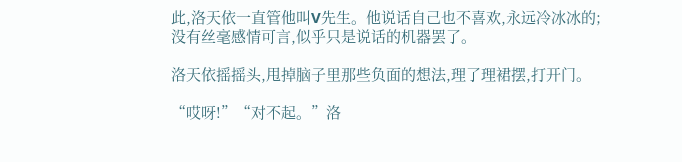此,洛天依一直管他叫V先生。他说话自己也不喜欢,永远冷冰冰的;没有丝毫感情可言,似乎只是说话的机器罢了。

洛天依摇摇头,甩掉脑子里那些负面的想法,理了理裙摆,打开门。

“哎呀!”“对不起。”洛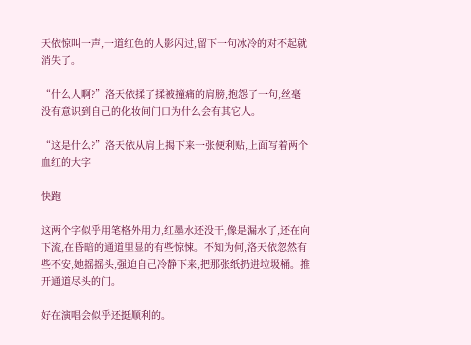天依惊叫一声,一道红色的人影闪过,留下一句冰冷的对不起就消失了。

“什么人啊?”洛天依揉了揉被撞痛的肩膀,抱怨了一句,丝毫没有意识到自己的化妆间门口为什么会有其它人。

“这是什么?”洛天依从肩上揭下来一张便利贴,上面写着两个血红的大字

快跑

这两个字似乎用笔格外用力,红墨水还没干,像是漏水了,还在向下流,在昏暗的通道里显的有些惊悚。不知为何,洛天依忽然有些不安,她摇摇头,强迫自己冷静下来,把那张纸扔进垃圾桶。推开通道尽头的门。

好在演唱会似乎还挺顺利的。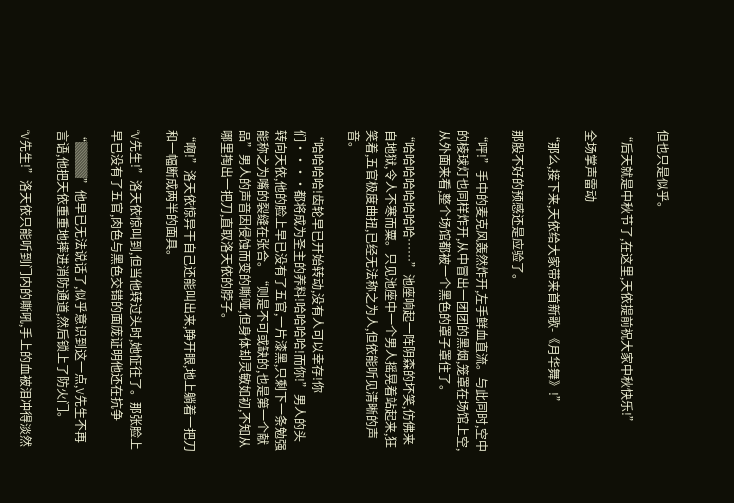但也只是似乎。

“后天就是中秋节了,在这里,天依提前祝大家中秋快乐!”

全场掌声雷动

“那么,接下来,天依给大家带来首新歌-《月华舞》!”

那股不好的预感还是应验了。

“呯!”手中的麦克风轰然炸开,左手鲜血直流。与此同时,空中的棱球灯也同样炸开,从中冒出一团团的黑烟,笼罩在场馆上空,从外面来看,整个场馆都被一个黑色的罩子罩住了。

“哈哈哈哈哈哈哈哈……”池座响起一阵阴森的坏笑,仿佛来自地狱,令人不寒而粟。只见池座中一个男人摇晃着站起来,狂笑着,五官极度曲扭,已经无法称之为人,但依能听见清晰的声音。

“哈哈哈哈!齿轮早已开始转动,没有人可以幸存!你们····都将成为圣主的养料!哈哈哈哈!而你!”男人的头转向天依,他的脸上早已没有了五官,一片漆黑,只剩下一条勉强能称之为嘴的裂缝在张合。“则是不可或缺的,也是第一个献品”男人的声音因侵蚀而变的嘶哑,但身体却灵敏如初,不知从哪里掏出一把刀,直取洛天依的脖子。

“啊!”洛天依惊异干自己还能叫出来,睁开眼,地上躺着一把刀和一幅断成两半的面具。

“V先生!”洛天依惊叫到,但当他转过头时,她怔往了。那张脸上早已没有了五官,肉色与黑色交错的面庞证明他还在抗争

“▓▓▓”他早已无法说话了,似乎意识到这一点,V先生不再言语,他把天依重重地摔进消防通道,然后锁上了防火门。

“V先生!”洛天依只能听到门内的嘶吼,手上的血被泪冲得淡然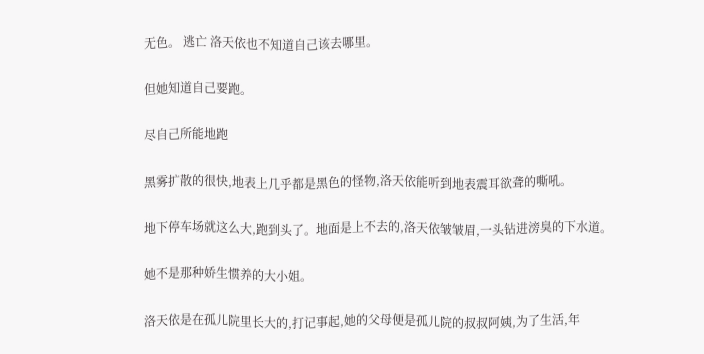无色。 逃亡 洛天依也不知道自己该去哪里。

但她知道自己要跑。

尽自己所能地跑

黑雾扩散的很快,地表上几乎都是黑色的怪物,洛天依能听到地表震耳欲聋的嘶吼。

地下停车场就这么大,跑到头了。地面是上不去的,洛天依皱皱眉,一头钻进滂臭的下水道。

她不是那种娇生惯养的大小姐。

洛天依是在孤儿院里长大的,打记事起,她的父母便是孤儿院的叔叔阿姨,为了生活,年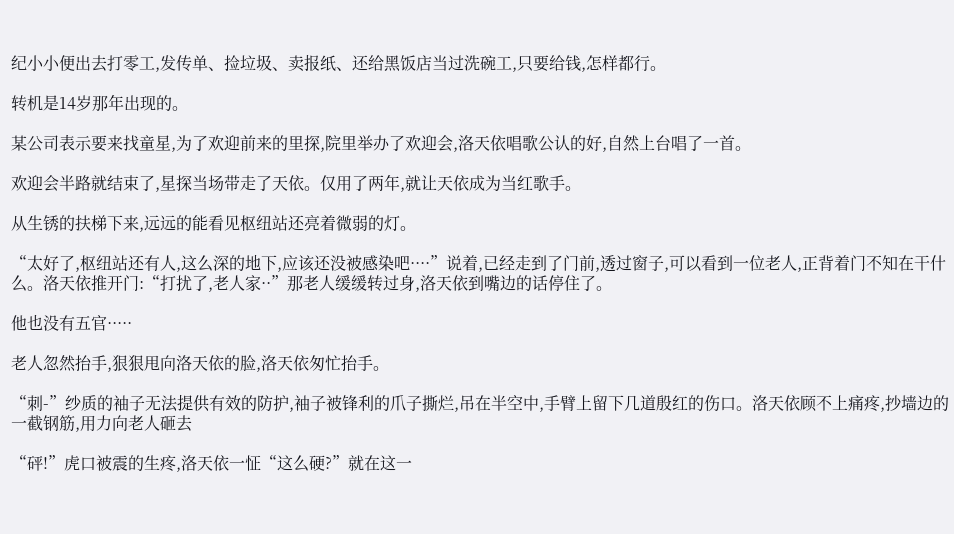纪小小便出去打零工,发传单、捡垃圾、卖报纸、还给黑饭店当过洗碗工,只要给钱,怎样都行。

转机是14岁那年出现的。

某公司表示要来找童星,为了欢迎前来的里探,院里举办了欢迎会,洛天依唱歌公认的好,自然上台唱了一首。

欢迎会半路就结束了,星探当场带走了天依。仅用了两年,就让天依成为当红歌手。

从生锈的扶梯下来,远远的能看见枢纽站还亮着微弱的灯。

“太好了,枢纽站还有人,这么深的地下,应该还没被感染吧····”说着,已经走到了门前,透过窗子,可以看到一位老人,正背着门不知在干什么。洛天依推开门:“打扰了,老人家··”那老人缓缓转过身,洛天依到嘴边的话停住了。

他也没有五官·····

老人忽然抬手,狠狠甩向洛天依的脸,洛天依匆忙抬手。

“刺-”纱质的袖子无法提供有效的防护,袖子被锋利的爪子撕烂,吊在半空中,手臂上留下几道殷红的伤口。洛天依顾不上痛疼,抄墙边的一截钢筋,用力向老人砸去

“砰!”虎口被震的生疼,洛天依一怔“这么硬?”就在这一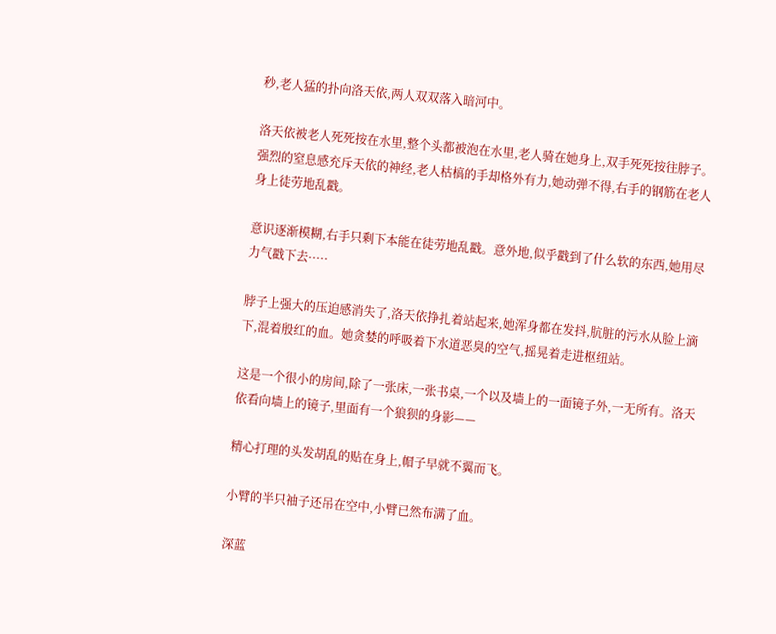秒,老人猛的扑向洛天依,两人双双落入暗河中。

洛天依被老人死死按在水里,整个头都被泡在水里,老人骑在她身上,双手死死按往脖子。强烈的窒息感充斥天依的神经,老人枯槁的手却格外有力,她动弹不得,右手的钢筋在老人身上徒劳地乱戳。

意识逐渐模糊,右手只剩下本能在徒劳地乱戳。意外地,似乎戳到了什么软的东西,她用尽力气戳下去·····

脖子上强大的压迫感消失了,洛天依挣扎着站起来,她浑身都在发抖,肮脏的污水从脸上滴下,混着殷红的血。她贪婪的呼吸着下水道恶臭的空气,摇晃着走进枢纽站。

这是一个很小的房间,除了一张床,一张书桌,一个以及墙上的一面镜子外,一无所有。洛天依看向墙上的镜子,里面有一个狼狈的身影——

精心打理的头发胡乱的贴在身上,帽子早就不翼而飞。

小臂的半只袖子还吊在空中,小臂已然布满了血。

深蓝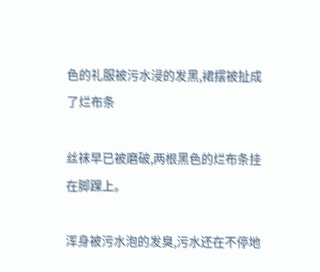色的礼服被污水浸的发黑,裙摆被扯成了烂布条

丝袜早已被磨破,两根黑色的烂布条挂在脚踝上。

浑身被污水泡的发臭,污水还在不停地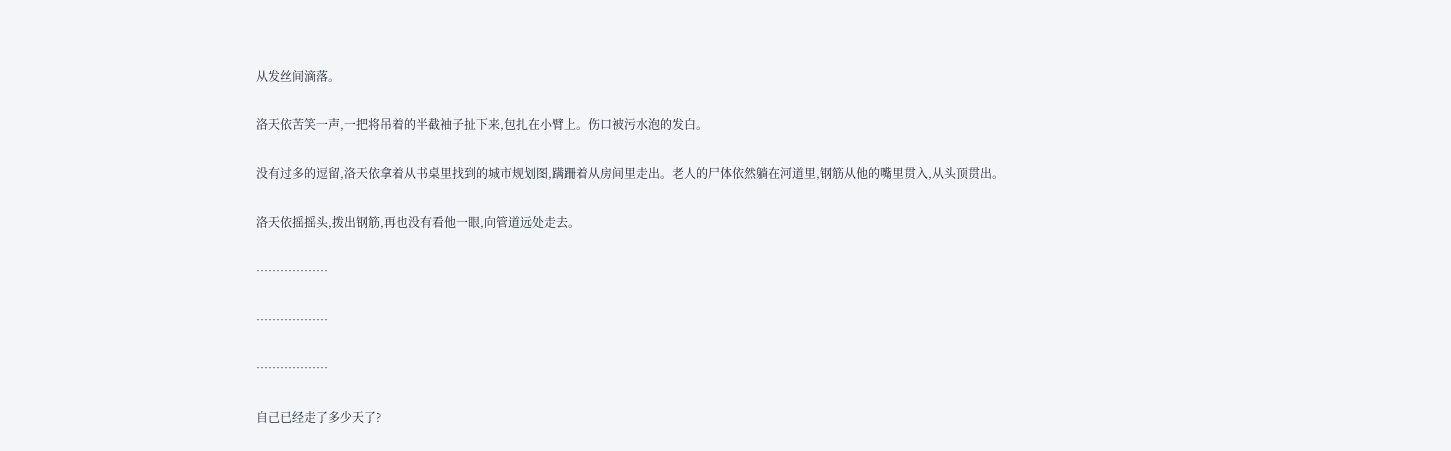从发丝间滴落。

洛天依苦笑一声,一把将吊着的半截袖子扯下来,包扎在小臂上。伤口被污水泡的发白。

没有过多的逗留,洛天依拿着从书桌里找到的城市规划图,蹒跚着从房间里走出。老人的尸体依然躺在河道里,钢筋从他的嘴里贯入,从头顶贯出。

洛天依摇摇头,拨出钢筋,再也没有看他一眼,向管道远处走去。

………………

………………

………………

自己已经走了多少天了?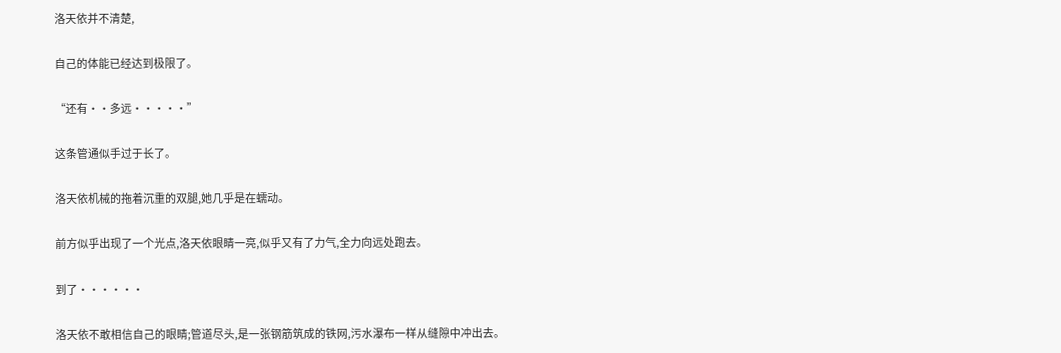洛天依并不清楚,

自己的体能已经达到极限了。

“还有··多远·····”

这条管通似手过于长了。

洛天依机械的拖着沉重的双腿,她几乎是在蠕动。

前方似乎出现了一个光点,洛天依眼睛一亮,似乎又有了力气,全力向远处跑去。

到了······

洛天依不敢相信自己的眼睛;管道尽头,是一张钢筋筑成的铁网,污水瀑布一样从缝隙中冲出去。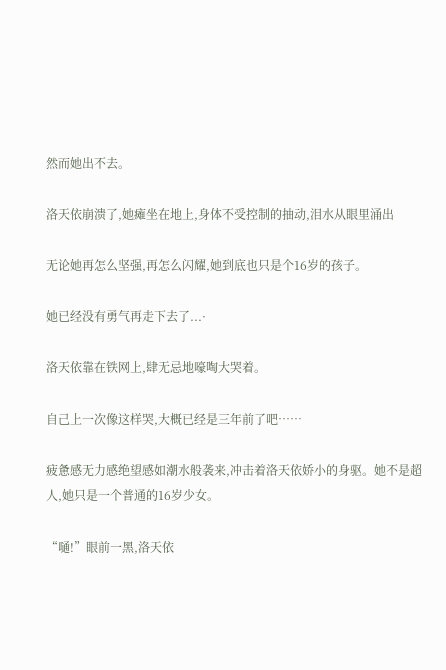然而她出不去。

洛天依崩溃了,她瘫坐在地上,身体不受控制的抽动,泪水从眼里涌出

无论她再怎么坚强,再怎么闪耀,她到底也只是个16岁的孩子。

她已经没有勇气再走下去了...·

洛天依靠在铁网上,肆无忌地嚎啕大哭着。

自己上一次像这样哭,大概已经是三年前了吧……

疲惫感无力感绝望感如潮水般袭来,冲击着洛天依娇小的身驱。她不是超人,她只是一个普通的16岁少女。

“嗵!”眼前一黑,洛天依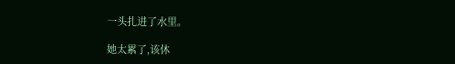一头扎进了水里。

她太累了,该休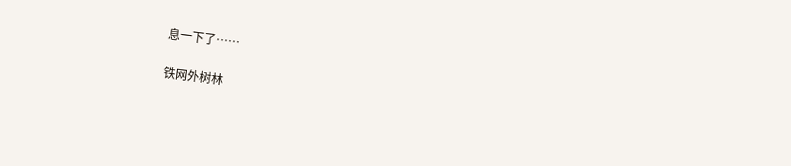息一下了……

铁网外树林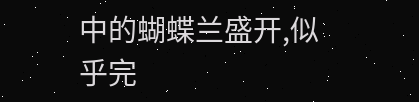中的蝴蝶兰盛开,似乎完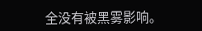全没有被黑雾影响。